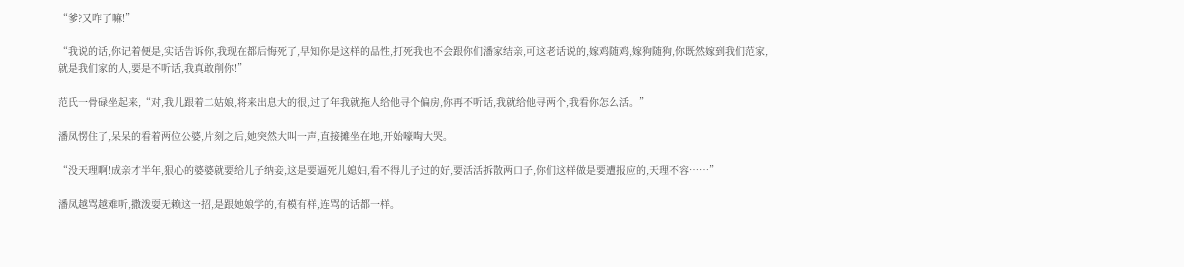“爹?又咋了嘛!”

“我说的话,你记着便是,实话告诉你,我现在都后悔死了,早知你是这样的品性,打死我也不会跟你们潘家结亲,可这老话说的,嫁鸡随鸡,嫁狗随狗,你既然嫁到我们范家,就是我们家的人,要是不听话,我真敢削你!”

范氏一骨碌坐起来,“对,我儿跟着二姑娘,将来出息大的很,过了年我就拖人给他寻个偏房,你再不听话,我就给他寻两个,我看你怎么活。”

潘凤愣住了,呆呆的看着两位公婆,片刻之后,她突然大叫一声,直接摊坐在地,开始嚎啕大哭。

“没天理啊!成亲才半年,狠心的婆婆就要给儿子纳妾,这是要逼死儿媳妇,看不得儿子过的好,要活活拆散两口子,你们这样做是要遭报应的,天理不容……”

潘凤越骂越难听,撒泼耍无赖这一招,是跟她娘学的,有模有样,连骂的话都一样。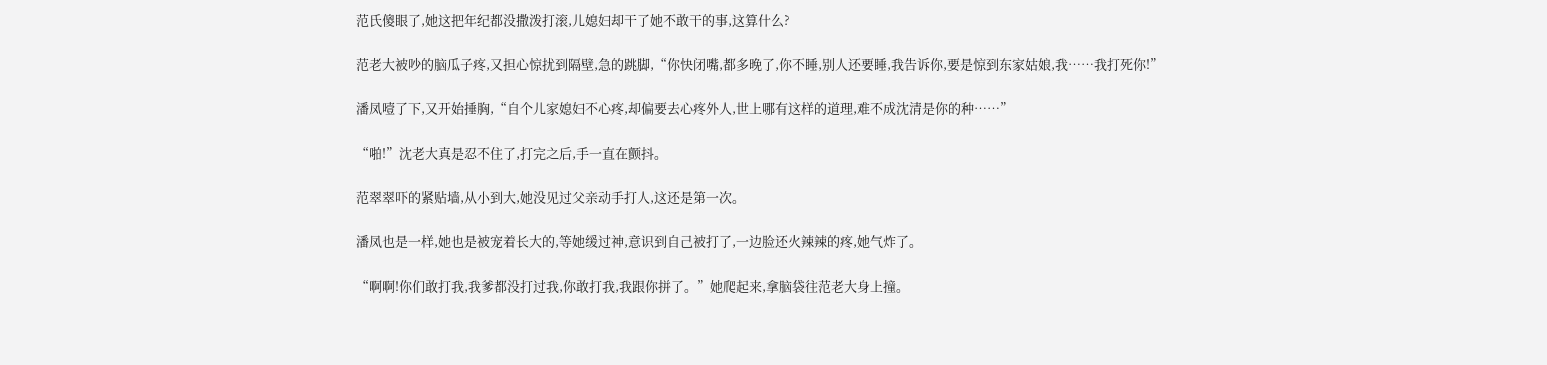范氏傻眼了,她这把年纪都没撒泼打滚,儿媳妇却干了她不敢干的事,这算什么?

范老大被吵的脑瓜子疼,又担心惊扰到隔壁,急的跳脚,“你快闭嘴,都多晚了,你不睡,别人还要睡,我告诉你,要是惊到东家姑娘,我……我打死你!”

潘凤噎了下,又开始捶胸,“自个儿家媳妇不心疼,却偏要去心疼外人,世上哪有这样的道理,难不成沈清是你的种……”

“啪!”沈老大真是忍不住了,打完之后,手一直在颤抖。

范翠翠吓的紧贴墙,从小到大,她没见过父亲动手打人,这还是第一次。

潘凤也是一样,她也是被宠着长大的,等她缓过神,意识到自己被打了,一边脸还火辣辣的疼,她气炸了。

“啊啊!你们敢打我,我爹都没打过我,你敢打我,我跟你拼了。”她爬起来,拿脑袋往范老大身上撞。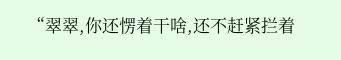“翠翠,你还愣着干啥,还不赶紧拦着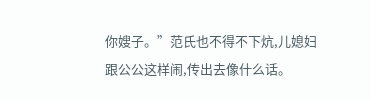你嫂子。”范氏也不得不下炕,儿媳妇跟公公这样闹,传出去像什么话。